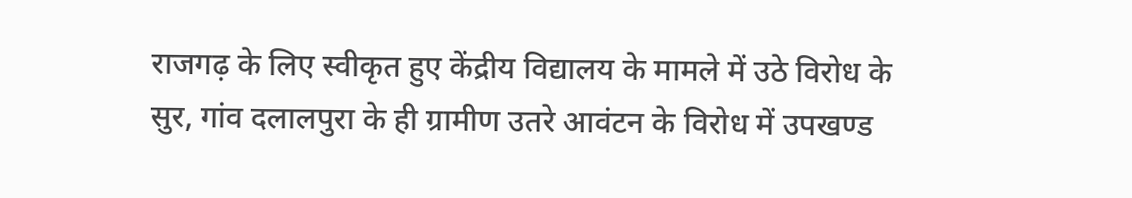राजगढ़ के लिए स्वीकृत हुए केंद्रीय विद्यालय के मामले में उठे विरोध के सुर, गांव दलालपुरा के ही ग्रामीण उतरे आवंटन के विरोध में उपखण्ड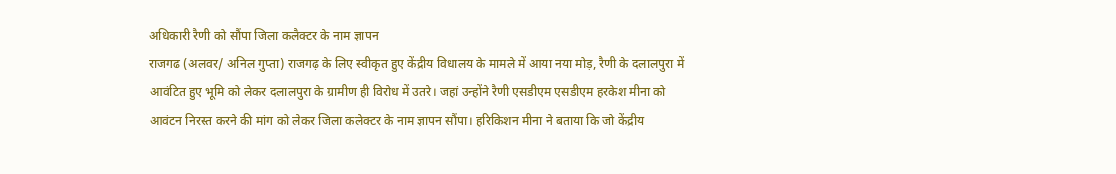अधिकारी रैणी को सौंपा जिला कलैक्टर के नाम ज्ञापन
राजगढ (अलवर/ अनिल गुप्ता) राजगढ़ के लिए स्वीकृत हुए केंद्रीय विधालय के मामले में आया नया मोड़, रैणी के दलालपुरा में आवंटित हुए भूमि को लेकर दलालपुरा के ग्रामीण ही विरोध में उतरे। जहां उन्होंने रैणी एसडीएम एसडीएम हरकेश मीना को आवंटन निरस्त करने की मांग को लेकर जिला कलेक्टर के नाम ज्ञापन सौंपा। हरिकिशन मीना ने बताया कि जो केंद्रीय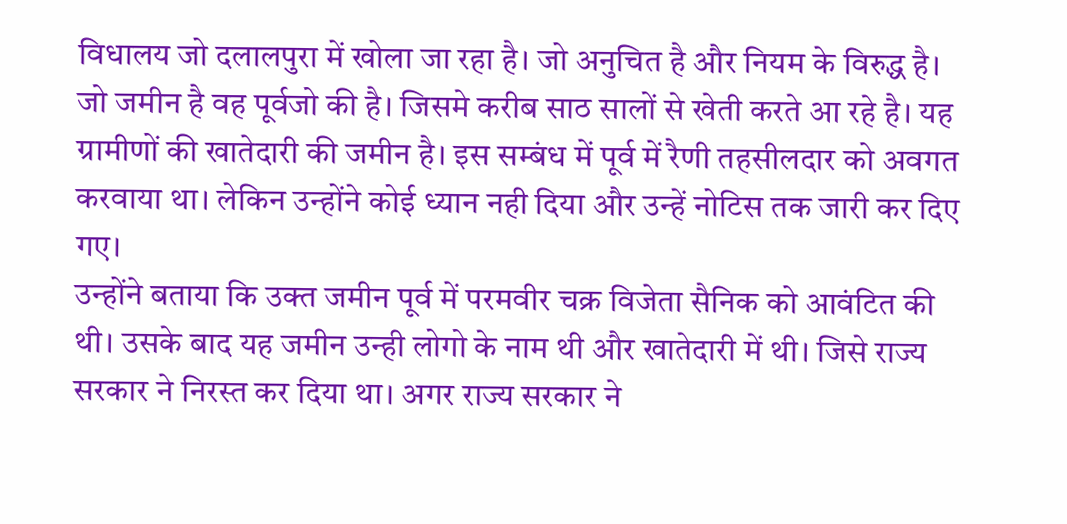विधालय जो दलालपुरा में खोला जा रहा है। जो अनुचित है और नियम के विरुद्ध है। जो जमीन है वह पूर्वजो की है। जिसमे करीब साठ सालों से खेती करते आ रहे है। यह ग्रामीणों की खातेदारी की जमीन है। इस सम्बंध में पूर्व में रैणी तहसीलदार को अवगत करवाया था। लेकिन उन्होंने कोई ध्यान नही दिया और उन्हें नोटिस तक जारी कर दिए गए।
उन्होंने बताया कि उक्त जमीन पूर्व में परमवीर चक्र विजेता सैनिक को आवंटित की थी। उसके बाद यह जमीन उन्ही लोगो के नाम थी और खातेदारी में थी। जिसे राज्य सरकार ने निरस्त कर दिया था। अगर राज्य सरकार ने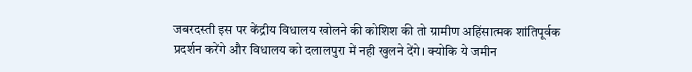जबरदस्ती इस पर केंद्रीय विधालय खोलने की कोशिश की तो ग्रामीण अहिंसात्मक शांतिपूर्वक प्रदर्शन करेंगे और विधालय को दलालपुरा में नही खुलने देंगे। क्योकि ये जमीन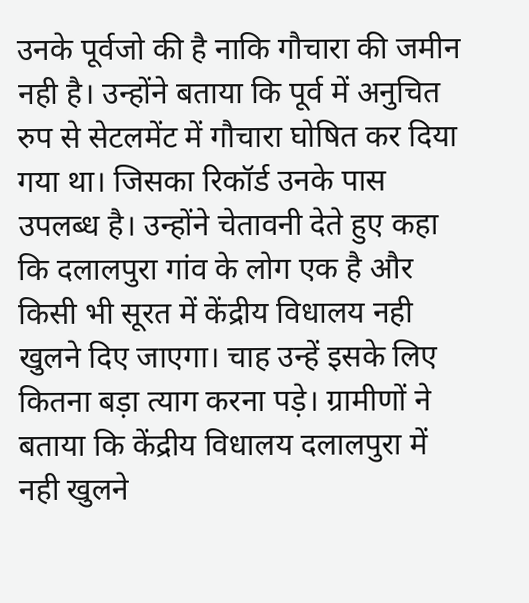उनके पूर्वजो की है नाकि गौचारा की जमीन नही है। उन्होंने बताया कि पूर्व में अनुचित रुप से सेटलमेंट में गौचारा घोषित कर दिया गया था। जिसका रिकॉर्ड उनके पास उपलब्ध है। उन्होंने चेतावनी देते हुए कहा कि दलालपुरा गांव के लोग एक है और किसी भी सूरत में केंद्रीय विधालय नही खुलने दिए जाएगा। चाह उन्हें इसके लिए कितना बड़ा त्याग करना पड़े। ग्रामीणों ने बताया कि केंद्रीय विधालय दलालपुरा में नही खुलने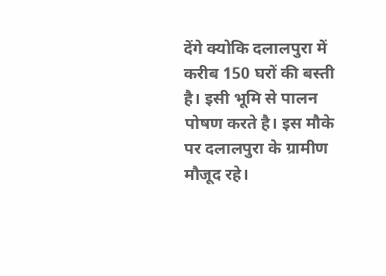देंगे क्योकि दलालपुरा में करीब 150 घरों की बस्ती है। इसी भूमि से पालन पोषण करते है। इस मौके पर दलालपुरा के ग्रामीण मौजूद रहे।